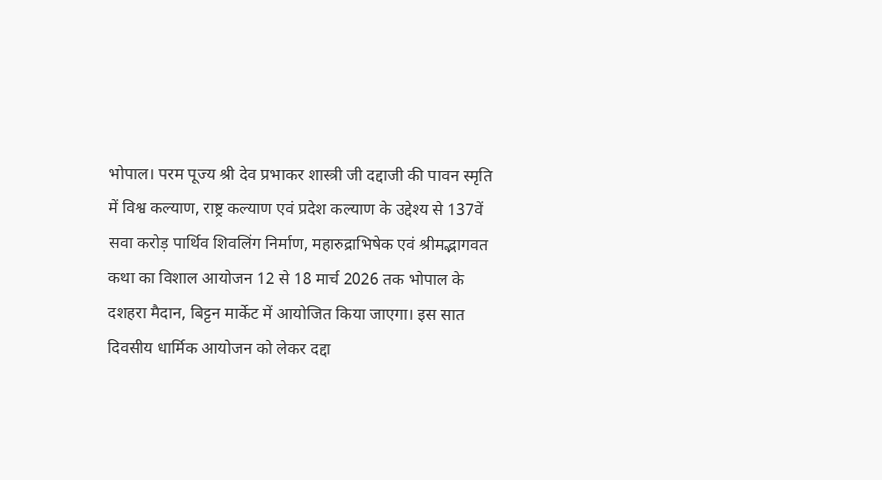भोपाल। परम पूज्य श्री देव प्रभाकर शास्त्री जी दद्दाजी की पावन स्मृति में विश्व कल्याण, राष्ट्र कल्याण एवं प्रदेश कल्याण के उद्देश्य से 137वें सवा करोड़ पार्थिव शिवलिंग निर्माण, महारुद्राभिषेक एवं श्रीमद्भागवत कथा का विशाल आयोजन 12 से 18 मार्च 2026 तक भोपाल के दशहरा मैदान, बिट्टन मार्केट में आयोजित किया जाएगा। इस सात दिवसीय धार्मिक आयोजन को लेकर दद्दा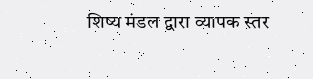शिष्य मंडल द्वारा व्यापक स्तर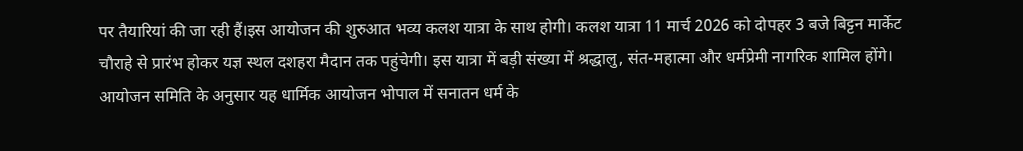पर तैयारियां की जा रही हैं।इस आयोजन की शुरुआत भव्य कलश यात्रा के साथ होगी। कलश यात्रा 11 मार्च 2026 को दोपहर 3 बजे बिट्टन मार्केट चौराहे से प्रारंभ होकर यज्ञ स्थल दशहरा मैदान तक पहुंचेगी। इस यात्रा में बड़ी संख्या में श्रद्धालु, संत-महात्मा और धर्मप्रेमी नागरिक शामिल होंगे। आयोजन समिति के अनुसार यह धार्मिक आयोजन भोपाल में सनातन धर्म के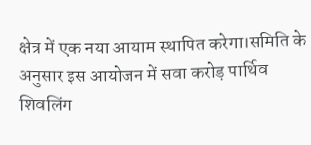क्षेत्र में एक नया आयाम स्थापित करेगा।समिति के अनुसार इस आयोजन में सवा करोड़ पार्थिव शिवलिंग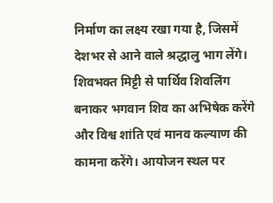निर्माण का लक्ष्य रखा गया है, जिसमें देशभर से आने वाले श्रद्धालु भाग लेंगे। शिवभक्त मिट्टी से पार्थिव शिवलिंग बनाकर भगवान शिव का अभिषेक करेंगे और विश्व शांति एवं मानव कल्याण की कामना करेंगे। आयोजन स्थल पर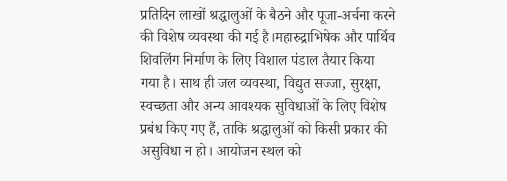प्रतिदिन लाखों श्रद्धालुओं के बैठने और पूजा-अर्चना करने की विशेष व्यवस्था की गई है।महारुद्राभिषेक और पार्थिव शिवलिंग निर्माण के लिए विशाल पंडाल तैयार किया गया है। साथ ही जल व्यवस्था, विद्युत सज्जा, सुरक्षा, स्वच्छता और अन्य आवश्यक सुविधाओं के लिए विशेष प्रबंध किए गए हैं, ताकि श्रद्धालुओं को किसी प्रकार की असुविधा न हो। आयोजन स्थल को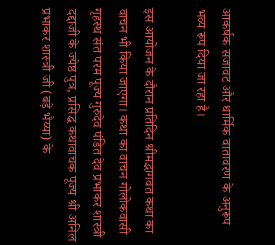आकर्षक सजावट और धार्मिक वातावरण के अनुरूप भव्य रूप दिया जा रहा है।

इस आयोजन के दौरान प्रतिदिन श्रीमद्भागवत कथा का वाचन भी किया जाएगा। कथा का वाचन गोलोकवासी गृहस्थ संत परम पूज्य गुरुदेव पंडित देव प्रभाकर शास्त्री दद्दाजी के ज्येष्ठ पुत्र, प्रसिद्ध कथावाचक पूज्य श्री अनिल प्रभाकर शास्त्री जी (बड़े भैय्या) के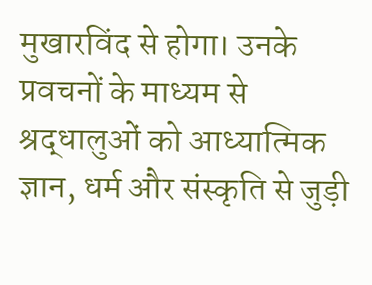मुखारविंद से होगा। उनके प्रवचनों के माध्यम से श्रद्धालुओं को आध्यात्मिक ज्ञान, धर्म और संस्कृति से जुड़ी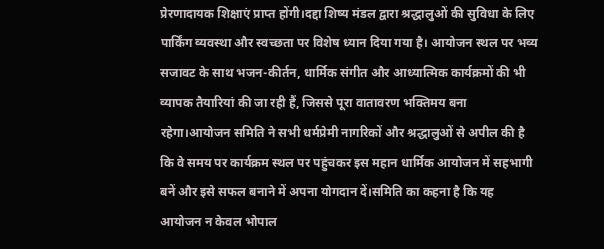प्रेरणादायक शिक्षाएं प्राप्त होंगी।दद्दा शिष्य मंडल द्वारा श्रद्धालुओं की सुविधा के लिए पार्किंग व्यवस्था और स्वच्छता पर विशेष ध्यान दिया गया है। आयोजन स्थल पर भव्य सजावट के साथ भजन-कीर्तन, धार्मिक संगीत और आध्यात्मिक कार्यक्रमों की भी व्यापक तैयारियां की जा रही हैं, जिससे पूरा वातावरण भक्तिमय बना रहेगा।आयोजन समिति ने सभी धर्मप्रेमी नागरिकों और श्रद्धालुओं से अपील की है कि वे समय पर कार्यक्रम स्थल पर पहुंचकर इस महान धार्मिक आयोजन में सहभागी बनें और इसे सफल बनाने में अपना योगदान दें।समिति का कहना है कि यह आयोजन न केवल भोपाल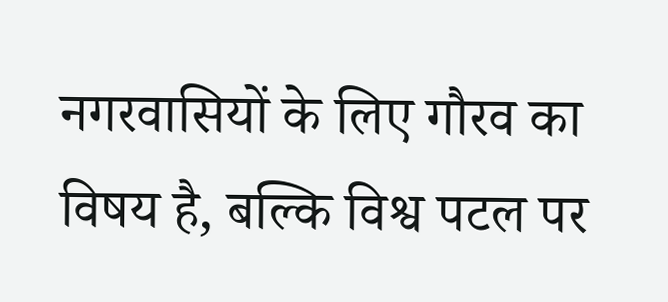नगरवासियों के लिए गौरव का विषय है, बल्कि विश्व पटल पर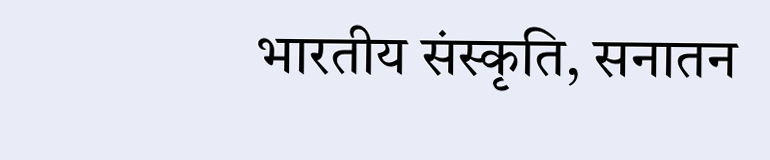भारतीय संस्कृति, सनातन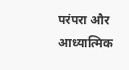परंपरा और आध्यात्मिक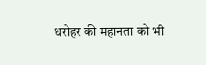धरोहर की महानता को भी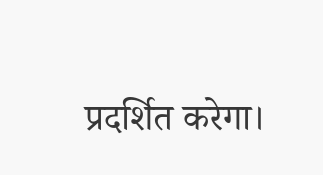प्रदर्शित करेगा।